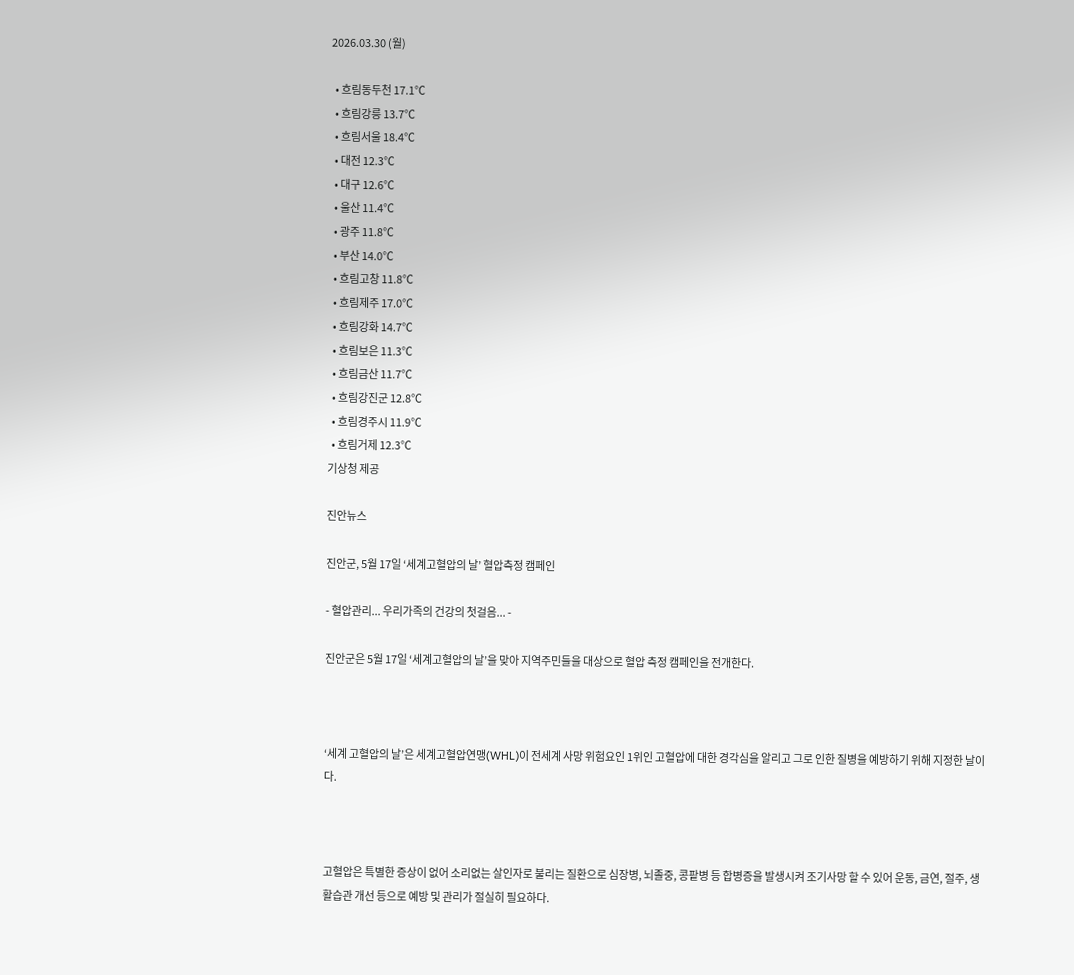2026.03.30 (월)

  • 흐림동두천 17.1℃
  • 흐림강릉 13.7℃
  • 흐림서울 18.4℃
  • 대전 12.3℃
  • 대구 12.6℃
  • 울산 11.4℃
  • 광주 11.8℃
  • 부산 14.0℃
  • 흐림고창 11.8℃
  • 흐림제주 17.0℃
  • 흐림강화 14.7℃
  • 흐림보은 11.3℃
  • 흐림금산 11.7℃
  • 흐림강진군 12.8℃
  • 흐림경주시 11.9℃
  • 흐림거제 12.3℃
기상청 제공

진안뉴스

진안군, 5월 17일 ‘세계고혈압의 날’ 혈압측정 캠페인

- 혈압관리... 우리가족의 건강의 첫걸음... -

진안군은 5월 17일 ‘세계고혈압의 날’을 맞아 지역주민들을 대상으로 혈압 측정 캠페인을 전개한다.



‘세계 고혈압의 날’은 세계고혈압연맹(WHL)이 전세계 사망 위험요인 1위인 고혈압에 대한 경각심을 알리고 그로 인한 질병을 예방하기 위해 지정한 날이다.



고혈압은 특별한 증상이 없어 소리없는 살인자로 불리는 질환으로 심장병, 뇌졸중, 콩팥병 등 합병증을 발생시켜 조기사망 할 수 있어 운동, 금연, 절주, 생활습관 개선 등으로 예방 및 관리가 절실히 필요하다.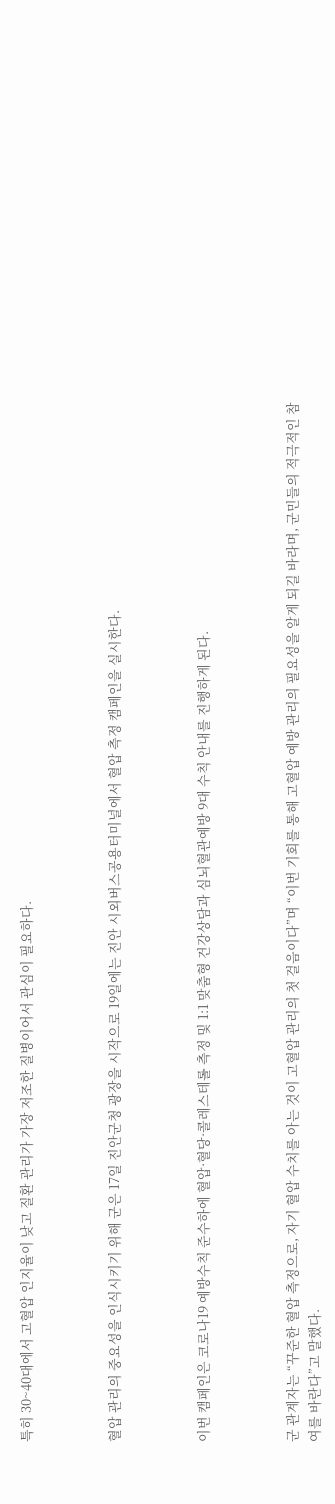특히 30~40대에서 고혈압 인지율이 낮고 질환 관리가 가장 저조한 질병이어서 관심이 필요하다.



혈압 관리의 중요성을 인식시키기 위해 군은 17일 진안군청 광장을 시작으로 19일에는 진안 시외버스공용터미널에서 혈압 측정 캠페인을 실시한다.



이번 캠페인은 코로나19 예방수칙 준수하에 혈압·혈당·콜레스테롤 측정 및 1:1 맞춤형 건강상담과 심뇌혈관예방 9대 수칙 안내를 진행하게 된다.



군 관계자는 “꾸준한 혈압 측정으로, 자기 혈압 수치를 아는 것이 고혈압 관리의 첫 걸음이다”며 “이번 기회를 통해 고혈압 예방 관리의 필요성을 알게 되길 바라며, 군민들의 적극적인 참여를 바란다”고 말했다.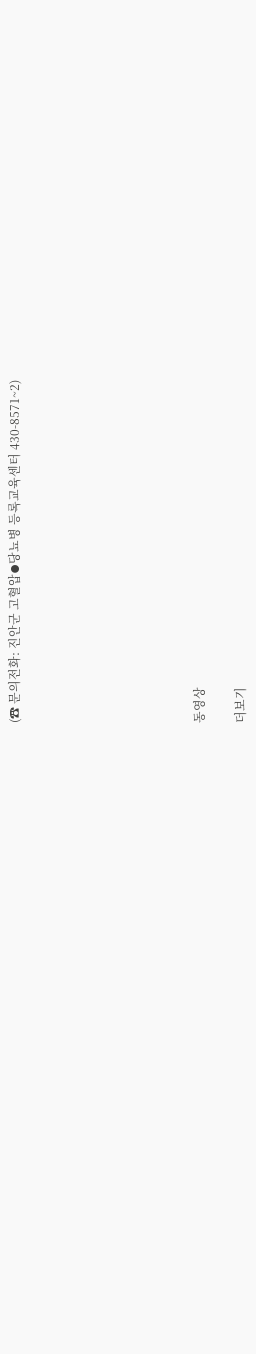(☎ 문의전화: 진안군 고혈압⦁당뇨병 등록교육센터 430-8571~2)








동영상

더보기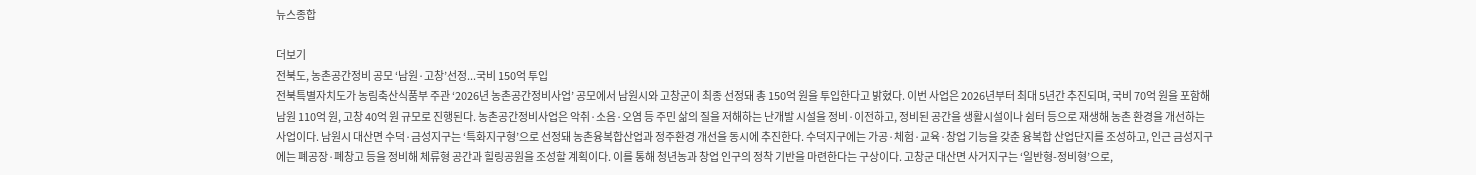뉴스종합

더보기
전북도, 농촌공간정비 공모 ‘남원·고창’선정...국비 150억 투입
전북특별자치도가 농림축산식품부 주관 ‘2026년 농촌공간정비사업’ 공모에서 남원시와 고창군이 최종 선정돼 총 150억 원을 투입한다고 밝혔다. 이번 사업은 2026년부터 최대 5년간 추진되며, 국비 70억 원을 포함해 남원 110억 원, 고창 40억 원 규모로 진행된다. 농촌공간정비사업은 악취·소음·오염 등 주민 삶의 질을 저해하는 난개발 시설을 정비·이전하고, 정비된 공간을 생활시설이나 쉼터 등으로 재생해 농촌 환경을 개선하는 사업이다. 남원시 대산면 수덕·금성지구는 ‘특화지구형’으로 선정돼 농촌융복합산업과 정주환경 개선을 동시에 추진한다. 수덕지구에는 가공·체험·교육·창업 기능을 갖춘 융복합 산업단지를 조성하고, 인근 금성지구에는 폐공장·폐창고 등을 정비해 체류형 공간과 힐링공원을 조성할 계획이다. 이를 통해 청년농과 창업 인구의 정착 기반을 마련한다는 구상이다. 고창군 대산면 사거지구는 ‘일반형-정비형’으로,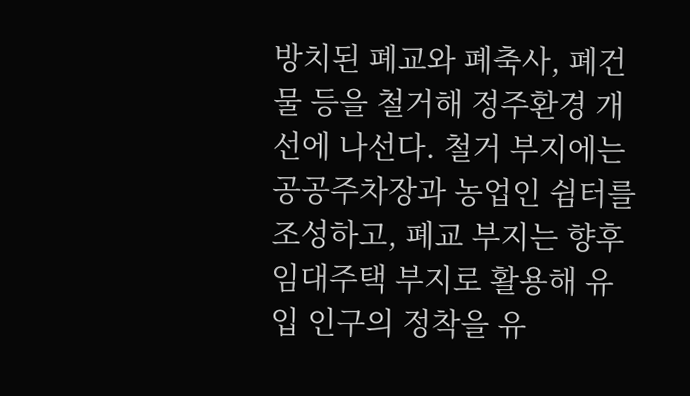방치된 폐교와 폐축사, 폐건물 등을 철거해 정주환경 개선에 나선다. 철거 부지에는 공공주차장과 농업인 쉼터를 조성하고, 폐교 부지는 향후 임대주택 부지로 활용해 유입 인구의 정착을 유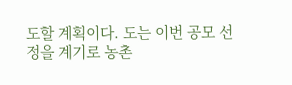도할 계획이다. 도는 이번 공모 선정을 계기로 농촌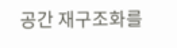공간 재구조화를